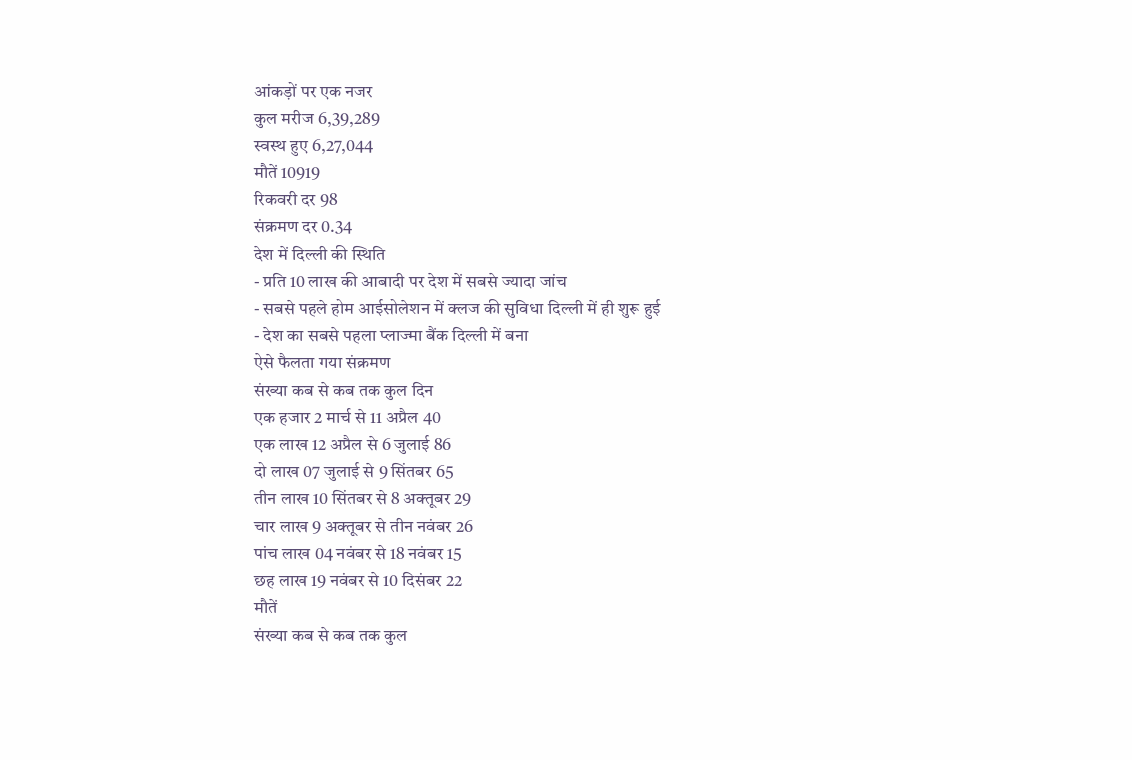आंकड़ों पर एक नजर
कुल मरीज 6,39,289
स्वस्थ हुए 6,27,044
मौतें 10919
रिकवरी दर 98
संक्रमण दर 0.34
देश में दिल्ली की स्थिति
- प्रति 10 लाख की आबादी पर देश में सबसे ज्यादा जांच
- सबसे पहले होम आईसोलेशन में क्लज की सुविधा दिल्ली में ही शुरू हुई
- देश का सबसे पहला प्लाज्मा बैंक दिल्ली में बना
ऐसे फैलता गया संक्रमण
संख्या कब से कब तक कुल दिन
एक हजार 2 मार्च से 11 अप्रैल 40
एक लाख 12 अप्रैल से 6 जुलाई 86
दो लाख 07 जुलाई से 9 सिंतबर 65
तीन लाख 10 सिंतबर से 8 अक्तूबर 29
चार लाख 9 अक्तूबर से तीन नवंबर 26
पांच लाख 04 नवंबर से 18 नवंबर 15
छह लाख 19 नवंबर से 10 दिसंबर 22
मौतें
संख्या कब से कब तक कुल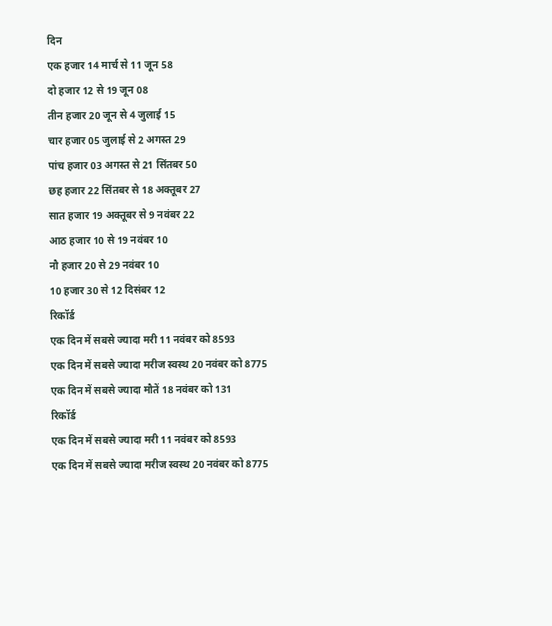दिन
एक हजार 14 मार्च से 11 जून 58
दो हजार 12 से 19 जून 08
तीन हजार 20 जून से 4 जुलाई 15
चार हजार 05 जुलाई से 2 अगस्त 29
पांच हजार 03 अगस्त से 21 सिंतबर 50
छह हजार 22 सिंतबर से 18 अक्तूबर 27
सात हजार 19 अक्तूबर से 9 नवंबर 22
आठ हजार 10 से 19 नवंबर 10
नौ हजार 20 से 29 नवंबर 10
10 हजार 30 से 12 दिसंबर 12
रिकॉर्ड
एक दिन में सबसे ज्यादा मरी 11 नवंबर को 8593
एक दिन में सबसे ज्यादा मरीज स्वस्थ 20 नवंबर को 8775
एक दिन में सबसे ज्यादा मौतें 18 नवंबर को 131
रिकॉर्ड
एक दिन में सबसे ज्यादा मरी 11 नवंबर को 8593
एक दिन में सबसे ज्यादा मरीज स्वस्थ 20 नवंबर को 8775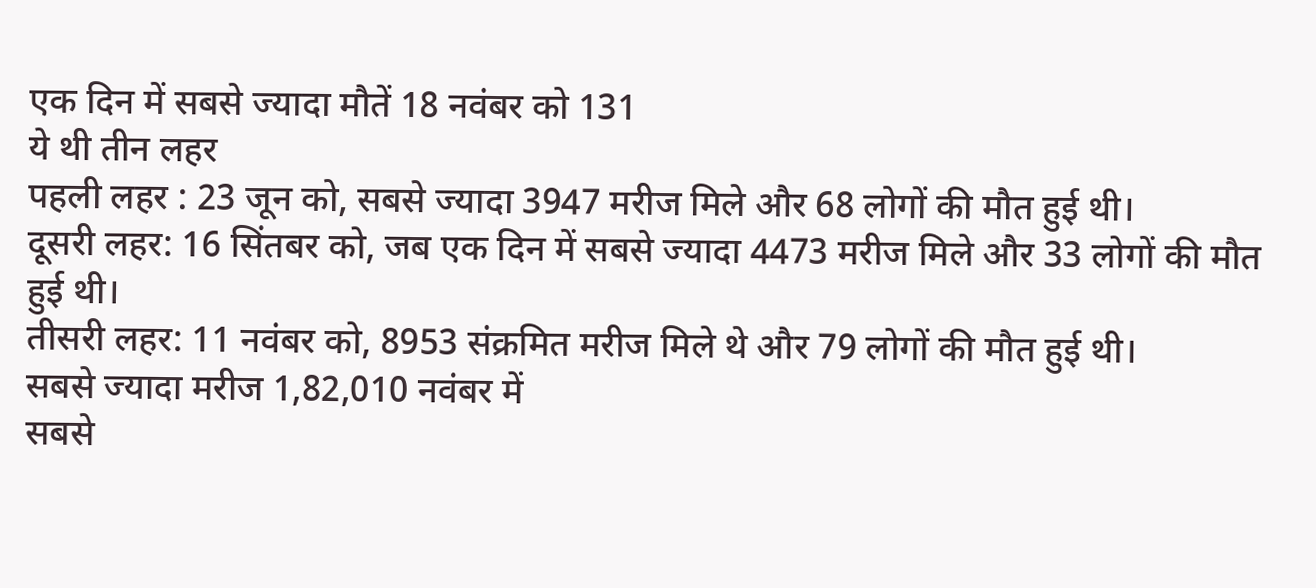एक दिन में सबसे ज्यादा मौतें 18 नवंबर को 131
ये थी तीन लहर
पहली लहर : 23 जून को, सबसे ज्यादा 3947 मरीज मिले और 68 लोगों की मौत हुई थी।
दूसरी लहर: 16 सिंतबर को, जब एक दिन में सबसे ज्यादा 4473 मरीज मिले और 33 लोगों की मौत हुई थी।
तीसरी लहर: 11 नवंबर को, 8953 संक्रमित मरीज मिले थे और 79 लोगों की मौत हुई थी।
सबसे ज्यादा मरीज 1,82,010 नवंबर में
सबसे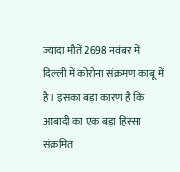ज्यादा मौतें 2698 नवंबर में
दिल्ली में कोरोना संक्रमण काबू में है। इसका बड़ा कारण है कि आबादी का एक बड़ा हिस्सा संक्रमित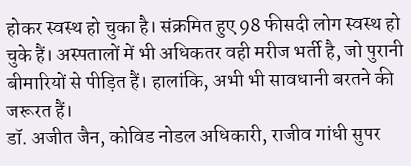होकर स्वस्थ हो चुका है। संक्रमित हुए 98 फीसदी लोग स्वस्थ हो चुके हैं। अस्पतालों में भी अधिकतर वही मरीज भर्ती है, जो पुरानी बीमारियों से पीड़ित हैं। हालांकि, अभी भी सावधानी बरतने की जरूरत हैं।
डॉ. अजीत जैन, कोविड नोडल अधिकारी, राजीव गांधी सुपर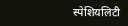स्पेशियलिटी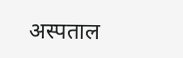अस्पताल